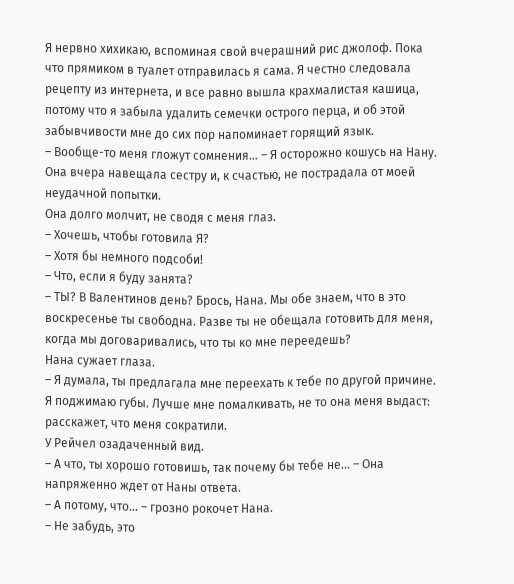Я нервно хихикаю, вспоминая свой вчерашний рис джолоф. Пока что прямиком в туалет отправилась я сама. Я честно следовала рецепту из интернета, и все равно вышла крахмалистая кашица, потому что я забыла удалить семечки острого перца, и об этой забывчивости мне до сих пор напоминает горящий язык.
– Вообще-то меня гложут сомнения… – Я осторожно кошусь на Нану. Она вчера навещала сестру и, к счастью, не пострадала от моей неудачной попытки.
Она долго молчит, не сводя с меня глаз.
– Хочешь, чтобы готовила Я?
– Хотя бы немного подсоби!
– Что, если я буду занята?
– ТЫ? В Валентинов день? Брось, Нана. Мы обе знаем, что в это воскресенье ты свободна. Разве ты не обещала готовить для меня, когда мы договаривались, что ты ко мне переедешь?
Нана сужает глаза.
– Я думала, ты предлагала мне переехать к тебе по другой причине.
Я поджимаю губы. Лучше мне помалкивать, не то она меня выдаст: расскажет, что меня сократили.
У Рейчел озадаченный вид.
– А что, ты хорошо готовишь, так почему бы тебе не… – Она напряженно ждет от Наны ответа.
– А потому, что… – грозно рокочет Нана.
– Не забудь, это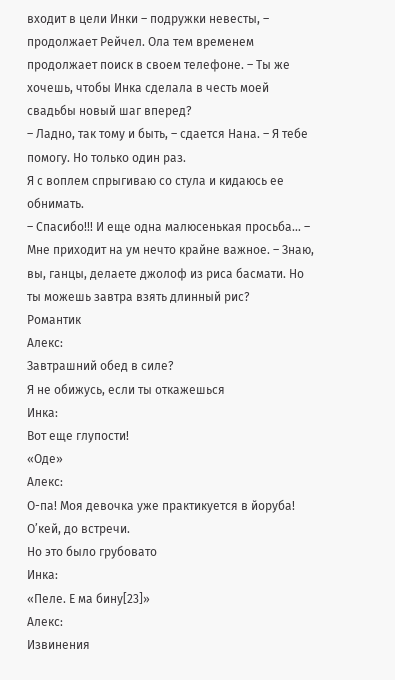входит в цели Инки – подружки невесты, – продолжает Рейчел. Ола тем временем продолжает поиск в своем телефоне. – Ты же хочешь, чтобы Инка сделала в честь моей свадьбы новый шаг вперед?
– Ладно, так тому и быть, – сдается Нана. – Я тебе помогу. Но только один раз.
Я с воплем спрыгиваю со стула и кидаюсь ее обнимать.
– Спасибо!!! И еще одна малюсенькая просьба… – Мне приходит на ум нечто крайне важное. – Знаю, вы, ганцы, делаете джолоф из риса басмати. Но ты можешь завтра взять длинный рис?
Романтик
Алекс:
Завтрашний обед в силе?
Я не обижусь, если ты откажешься
Инка:
Вот еще глупости!
«Оде»
Алекс:
О-па! Моя девочка уже практикуется в йоруба!
О’кей, до встречи.
Но это было грубовато
Инка:
«Пеле. Е ма бину[23]»
Алекс:
Извинения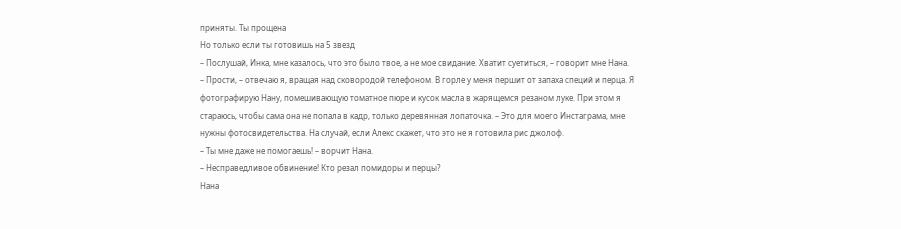приняты. Ты прощена
Но только если ты готовишь на 5 звезд
– Послушай, Инка, мне казалось, что это было твое, а не мое свидание. Хватит суетиться, – говорит мне Нана.
– Прости, – отвечаю я, вращая над сковородой телефоном. В горле у меня першит от запаха специй и перца. Я фотографирую Нану, помешивающую томатное пюре и кусок масла в жарящемся резаном луке. При этом я стараюсь, чтобы сама она не попала в кадр, только деревянная лопаточка. – Это для моего Инстаграма, мне нужны фотосвидетельства. На случай, если Алекс скажет, что это не я готовила рис джолоф.
– Ты мне даже не помогаешь! – ворчит Нана.
– Несправедливое обвинение! Кто резал помидоры и перцы?
Нана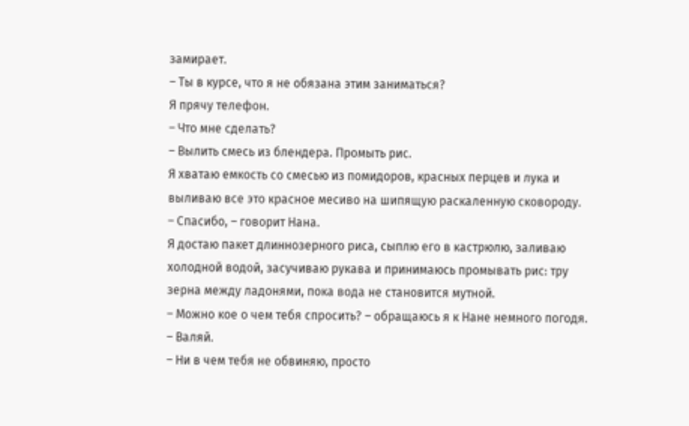замирает.
– Ты в курсе, что я не обязана этим заниматься?
Я прячу телефон.
– Что мне сделать?
– Вылить смесь из блендера. Промыть рис.
Я хватаю емкость со смесью из помидоров, красных перцев и лука и выливаю все это красное месиво на шипящую раскаленную сковороду.
– Спасибо, – говорит Нана.
Я достаю пакет длиннозерного риса, сыплю его в кастрюлю, заливаю холодной водой, засучиваю рукава и принимаюсь промывать рис: тру зерна между ладонями, пока вода не становится мутной.
– Можно кое о чем тебя спросить? – обращаюсь я к Нане немного погодя.
– Валяй.
– Ни в чем тебя не обвиняю, просто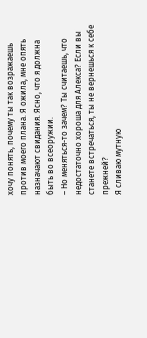хочу понять, почему ты так возражаешь против моего плана. Я ожила, мне опять назначают свидания. Ясно, что я должна быть во всеоружии.
– Но меняться-то зачем? Ты считаешь, что недостаточно хороша для Алекса? Если вы станете встречаться, ты не вернешься к себе прежней?
Я сливаю мутную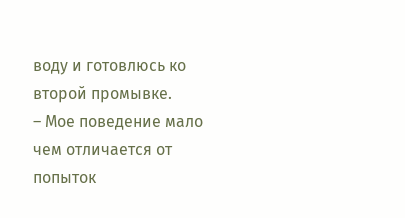воду и готовлюсь ко второй промывке.
– Мое поведение мало чем отличается от попыток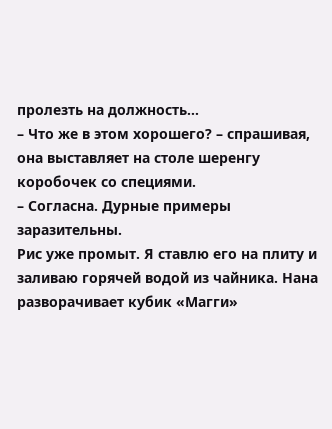пролезть на должность…
– Что же в этом хорошего? – спрашивая, она выставляет на столе шеренгу коробочек со специями.
– Согласна. Дурные примеры заразительны.
Рис уже промыт. Я ставлю его на плиту и заливаю горячей водой из чайника. Нана разворачивает кубик «Магги»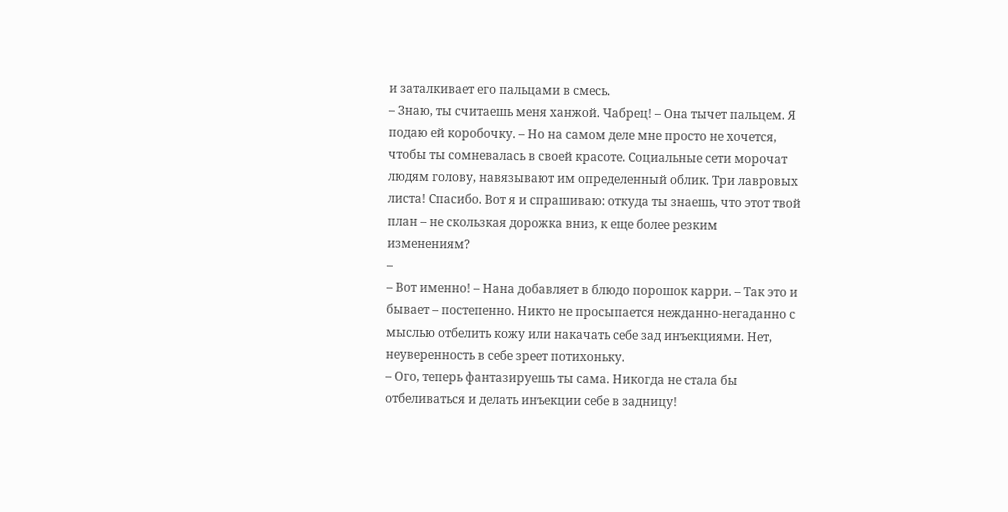и заталкивает его пальцами в смесь.
– Знаю, ты считаешь меня ханжой. Чабрец! – Она тычет пальцем. Я подаю ей коробочку. – Но на самом деле мне просто не хочется, чтобы ты сомневалась в своей красоте. Социальные сети морочат людям голову, навязывают им определенный облик. Три лавровых листа! Спасибо. Вот я и спрашиваю: откуда ты знаешь, что этот твой план – не скользкая дорожка вниз, к еще более резким изменениям?
–
– Вот именно! – Нана добавляет в блюдо порошок карри. – Так это и бывает – постепенно. Никто не просыпается нежданно-негаданно с мыслью отбелить кожу или накачать себе зад инъекциями. Нет, неуверенность в себе зреет потихоньку.
– Ого, теперь фантазируешь ты сама. Никогда не стала бы отбеливаться и делать инъекции себе в задницу!